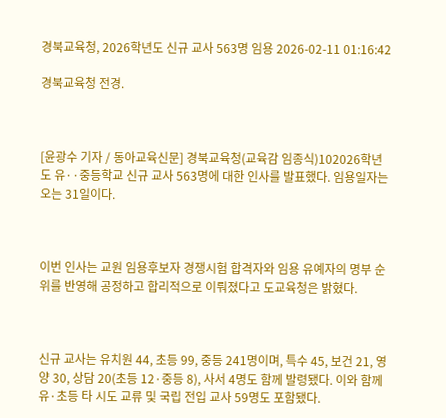경북교육청, 2026학년도 신규 교사 563명 임용 2026-02-11 01:16:42

경북교육청 전경.



[윤광수 기자 / 동아교육신문] 경북교육청(교육감 임종식)102026학년도 유··중등학교 신규 교사 563명에 대한 인사를 발표했다. 임용일자는 오는 31일이다.



이번 인사는 교원 임용후보자 경쟁시험 합격자와 임용 유예자의 명부 순위를 반영해 공정하고 합리적으로 이뤄졌다고 도교육청은 밝혔다.



신규 교사는 유치원 44, 초등 99, 중등 241명이며, 특수 45, 보건 21, 영양 30, 상담 20(초등 12·중등 8), 사서 4명도 함께 발령됐다. 이와 함께 유·초등 타 시도 교류 및 국립 전입 교사 59명도 포함됐다.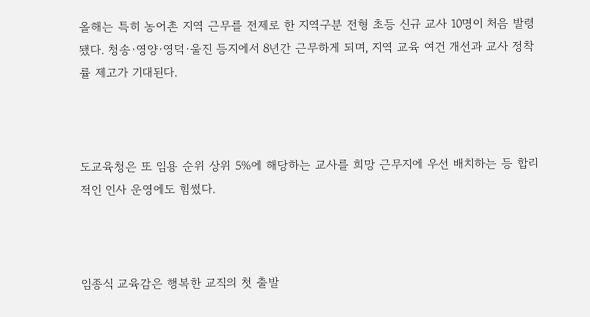올해는 특히 농어촌 지역 근무를 전제로 한 지역구분 전형 초등 신규 교사 10명이 처음 발령됐다. 청송·영양·영덕·울진 등지에서 8년간 근무하게 되며, 지역 교육 여건 개선과 교사 정착률 제고가 기대된다.



도교육청은 또 임용 순위 상위 5%에 해당하는 교사를 희망 근무지에 우선 배치하는 등 합리적인 인사 운영에도 힘썼다.



임종식 교육감은 행복한 교직의 첫 출발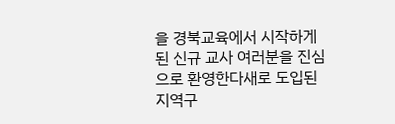을 경북교육에서 시작하게 된 신규 교사 여러분을 진심으로 환영한다새로 도입된 지역구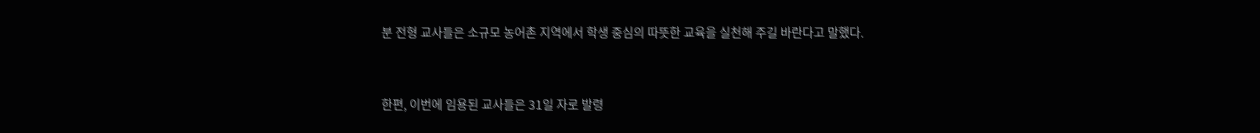분 전형 교사들은 소규모 농어촌 지역에서 학생 중심의 따뜻한 교육을 실천해 주길 바란다고 말했다.



한편, 이번에 임용된 교사들은 31일 자로 발령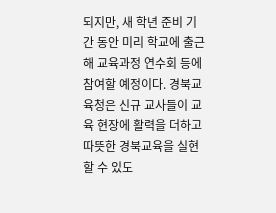되지만, 새 학년 준비 기간 동안 미리 학교에 출근해 교육과정 연수회 등에 참여할 예정이다. 경북교육청은 신규 교사들이 교육 현장에 활력을 더하고 따뜻한 경북교육을 실현할 수 있도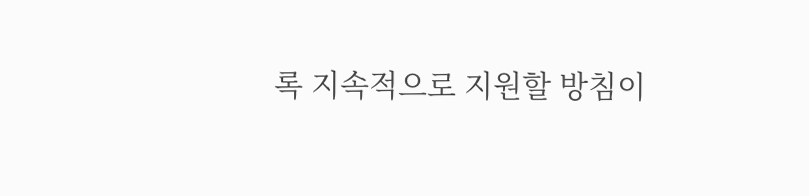록 지속적으로 지원할 방침이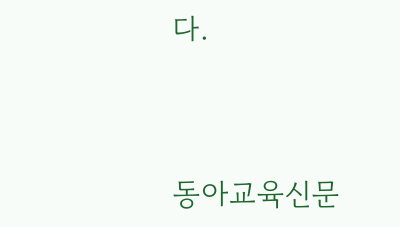다.




동아교육신문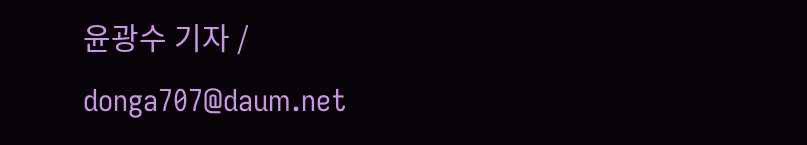윤광수 기자 / donga707@daum.net